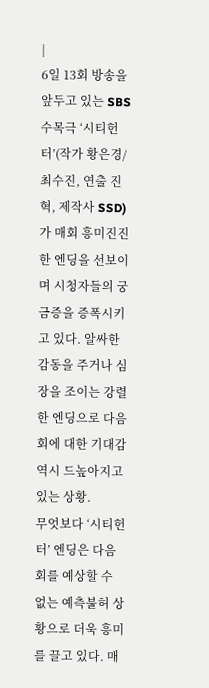|
6일 13회 방송을 앞두고 있는 SBS 수목극 ‘시티헌터’(작가 황은경/최수진, 연출 진혁, 제작사 SSD)가 매회 흥미진진한 엔딩을 선보이며 시청자들의 궁금증을 증폭시키고 있다. 알싸한 감동을 주거나 심장을 조이는 강렬한 엔딩으로 다음 회에 대한 기대감 역시 드높아지고 있는 상황.
무엇보다 ‘시티헌터’ 엔딩은 다음 회를 예상할 수 없는 예측불허 상황으로 더욱 흥미를 끌고 있다. 매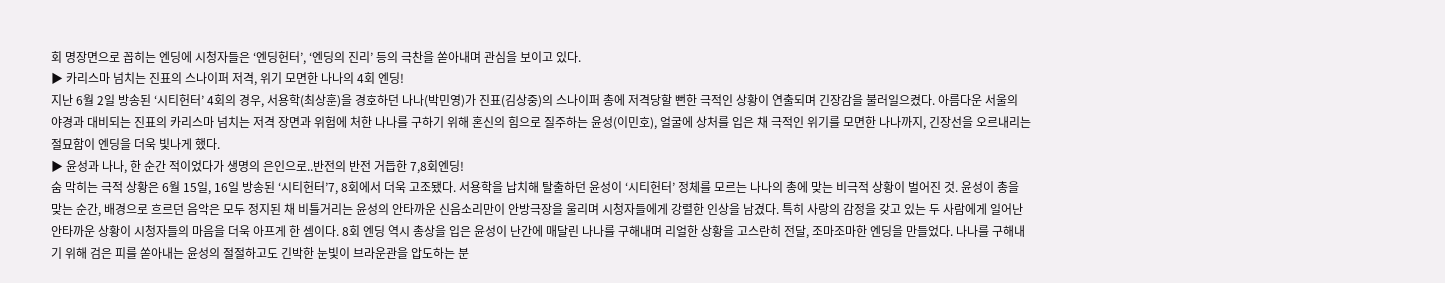회 명장면으로 꼽히는 엔딩에 시청자들은 ‘엔딩헌터’, ‘엔딩의 진리’ 등의 극찬을 쏟아내며 관심을 보이고 있다.
▶ 카리스마 넘치는 진표의 스나이퍼 저격, 위기 모면한 나나의 4회 엔딩!
지난 6월 2일 방송된 ‘시티헌터’ 4회의 경우, 서용학(최상훈)을 경호하던 나나(박민영)가 진표(김상중)의 스나이퍼 총에 저격당할 뻔한 극적인 상황이 연출되며 긴장감을 불러일으켰다. 아름다운 서울의 야경과 대비되는 진표의 카리스마 넘치는 저격 장면과 위험에 처한 나나를 구하기 위해 혼신의 힘으로 질주하는 윤성(이민호), 얼굴에 상처를 입은 채 극적인 위기를 모면한 나나까지, 긴장선을 오르내리는 절묘함이 엔딩을 더욱 빛나게 했다.
▶ 윤성과 나나, 한 순간 적이었다가 생명의 은인으로..반전의 반전 거듭한 7,8회엔딩!
숨 막히는 극적 상황은 6월 15일, 16일 방송된 ‘시티헌터’7, 8회에서 더욱 고조됐다. 서용학을 납치해 탈출하던 윤성이 ‘시티헌터’ 정체를 모르는 나나의 총에 맞는 비극적 상황이 벌어진 것. 윤성이 총을 맞는 순간, 배경으로 흐르던 음악은 모두 정지된 채 비틀거리는 윤성의 안타까운 신음소리만이 안방극장을 울리며 시청자들에게 강렬한 인상을 남겼다. 특히 사랑의 감정을 갖고 있는 두 사람에게 일어난 안타까운 상황이 시청자들의 마음을 더욱 아프게 한 셈이다. 8회 엔딩 역시 총상을 입은 윤성이 난간에 매달린 나나를 구해내며 리얼한 상황을 고스란히 전달, 조마조마한 엔딩을 만들었다. 나나를 구해내기 위해 검은 피를 쏟아내는 윤성의 절절하고도 긴박한 눈빛이 브라운관을 압도하는 분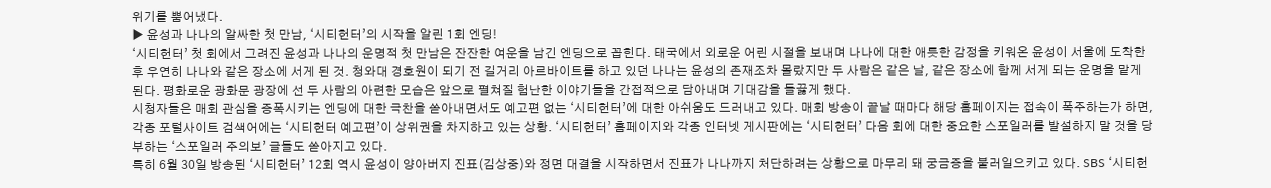위기를 뿜어냈다.
▶ 윤성과 나나의 알싸한 첫 만남, ‘시티헌터’의 시작을 알린 1회 엔딩!
‘시티헌터’ 첫 회에서 그려진 윤성과 나나의 운명적 첫 만남은 잔잔한 여운을 남긴 엔딩으로 꼽힌다. 태국에서 외로운 어린 시절을 보내며 나나에 대한 애틋한 감정을 키워온 윤성이 서울에 도착한 후 우연히 나나와 같은 장소에 서게 된 것. 청와대 경호원이 되기 전 길거리 아르바이트를 하고 있던 나나는 윤성의 존재조차 몰랐지만 두 사람은 같은 날, 같은 장소에 함께 서게 되는 운명을 맡게 된다. 평화로운 광화문 광장에 선 두 사람의 아련한 모습은 앞으로 펼쳐질 험난한 이야기들을 간접적으로 담아내며 기대감을 들끓게 했다.
시청자들은 매회 관심을 증폭시키는 엔딩에 대한 극찬을 쏟아내면서도 예고편 없는 ‘시티헌터’에 대한 아쉬움도 드러내고 있다. 매회 방송이 끝날 때마다 해당 홈페이지는 접속이 폭주하는가 하면, 각종 포털사이트 검색어에는 ‘시티헌터 예고편’이 상위권을 차지하고 있는 상황. ‘시티헌터’ 홈페이지와 각종 인터넷 게시판에는 ‘시티헌터’ 다음 회에 대한 중요한 스포일러를 발설하지 말 것을 당부하는 ‘스포일러 주의보’ 글들도 쏟아지고 있다.
특히 6월 30일 방송된 ‘시티헌터’ 12회 역시 윤성이 양아버지 진표(김상중)와 정면 대결을 시작하면서 진표가 나나까지 처단하려는 상황으로 마무리 돼 궁금증을 불러일으키고 있다. SBS ‘시티헌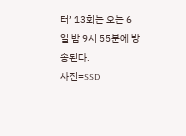터’ 13회는 오는 6일 밤 9시 55분에 방송된다.
사진=SSD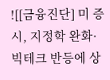![[금융진단] 미 증시, 지정학 완화·빅테크 반등에 상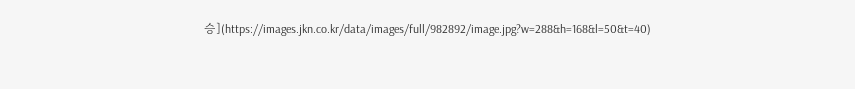승](https://images.jkn.co.kr/data/images/full/982892/image.jpg?w=288&h=168&l=50&t=40)